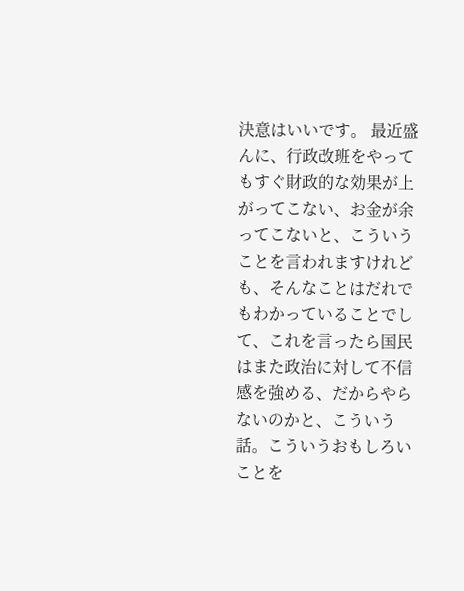決意はいいです。 最近盛んに、行政改班をやってもすぐ財政的な効果が上がってこない、お金が余ってこないと、こういうことを言われますけれども、そんなことはだれでもわかっていることでして、これを言ったら国民はまた政治に対して不信感を強める、だからやらないのかと、こういう話。こういうおもしろいことを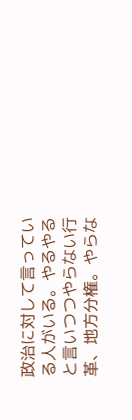政治に対して言っている人がいる。やるやると言いつつやらない行革、地方分権。やらな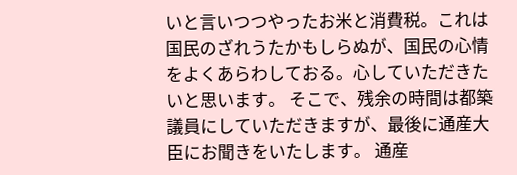いと言いつつやったお米と消費税。これは国民のざれうたかもしらぬが、国民の心情をよくあらわしておる。心していただきたいと思います。 そこで、残余の時間は都築議員にしていただきますが、最後に通産大臣にお聞きをいたします。 通産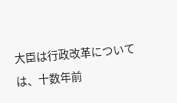大臣は行政改革については、十数年前